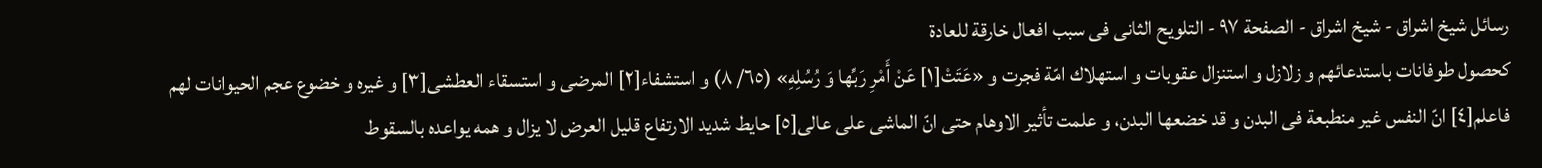رسائل شيخ اشراق - شيخ اشراق - الصفحة ٩٧ - التلويح الثانى فى سبب افعال خارقة للعادة
كحصول طوفانات باستدعائهم و زلازل و استنزال عقوبات و استهلاك امّة فجرت و «عَتَتْ[١] عَنْ أَمْرِ رَبِّها وَ رُسُلِهِ» (٦٥/ ٨) و استشفاء[٢] المرضى و استسقاء العطشى[٣] و غيره و خضوع عجم الحيوانات لهم فاعلم[٤] انّ النفس غير منطبعة فى البدن و قد خضعها البدن، و علمت تأثير الاوهام حتى انّ الماشى على عالى[٥] حايط شديد الارتفاع قليل العرض لا يزال و همه يواعده بالسقوط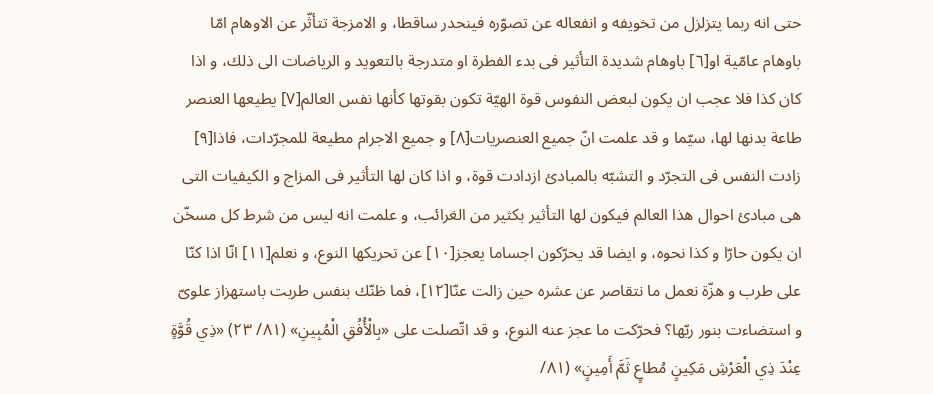حتى انه ربما يتزلزل من تخويفه و انفعاله عن تصوّره فينحدر ساقطا، و الامزجة تتأثّر عن الاوهام امّا باوهام عامّية او[٦] باوهام شديدة التأثير فى بدء الفطرة او متدرجة بالتعويد و الرياضات الى ذلك، و اذا كان كذا فلا عجب ان يكون لبعض النفوس قوة الهيّة تكون بقوتها كأنها نفس العالم[٧] يطيعها العنصر طاعة بدنها لها، سيّما و قد علمت انّ جميع العنصريات[٨] و جميع الاجرام مطيعة للمجرّدات، فاذا[٩] زادت النفس فى التجرّد و التشبّه بالمبادئ ازدادت قوة، و اذا كان لها التأثير فى المزاج و الكيفيات التى هى مبادئ احوال هذا العالم فيكون لها التأثير بكثير من الغرائب، و علمت انه ليس من شرط كل مسخّن ان يكون حارّا و كذا نحوه، و ايضا قد يحرّكون اجساما يعجز[١٠] عن تحريكها النوع، و نعلم[١١] انّا اذا كنّا على طرب و هزّة نعمل ما نتقاصر عن عشره حين زالت عنّا[١٢]، فما ظنّك بنفس طربت باستهزاز علوىّ و استضاءت بنور ربّها؟ فحرّكت ما عجز عنه النوع، و قد اتّصلت على «بِالْأُفُقِ الْمُبِينِ» (٨١/ ٢٣) «ذِي قُوَّةٍ عِنْدَ ذِي الْعَرْشِ مَكِينٍ مُطاعٍ ثَمَّ أَمِينٍ» (٨١/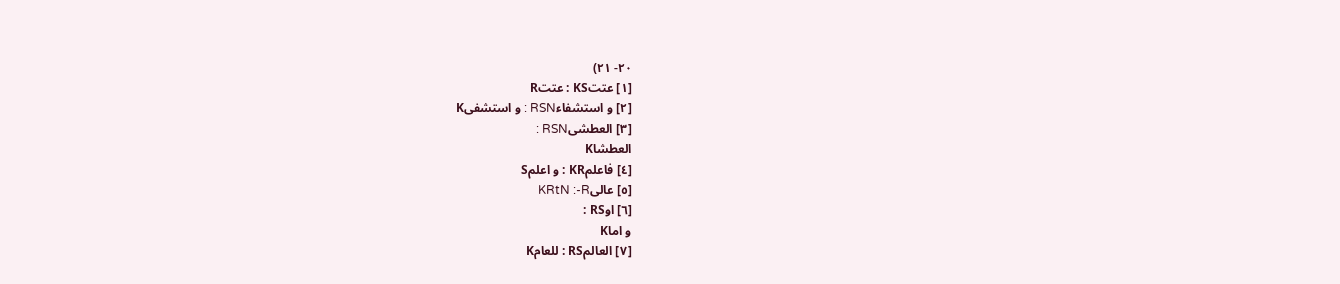٢٠- ٢١)
[١] عتتKS : عتتR
[٢] و استشفاءRSN : و استشفىK
[٣] العطشىRSN :
العطشاK
[٤] فاعلمKR : و اعلمS
[٥] عالىKRtN :-R
[٦] اوRS :
و اماK
[٧] العالمRS : للعامK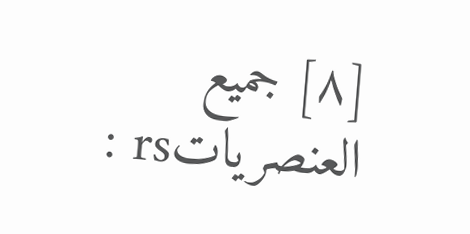[٨] جميع العنصرياتrs :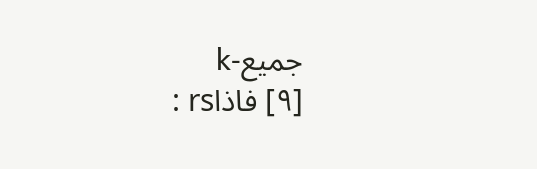جميع-k
[٩] فاذاrs :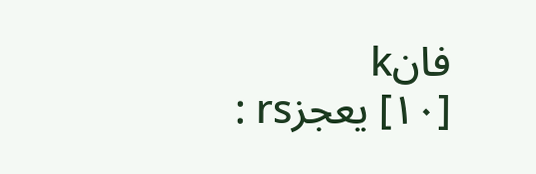فانk
[١٠] يعجزrs :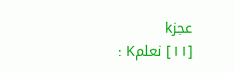عجزk
[١١] نعلمK :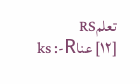تعلمRS
[١٢] عناks :-R